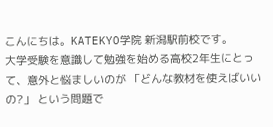こんにちは。KATEKYO学院 新潟駅前校です。
大学受験を意識して勉強を始める高校2年生にとって、意外と悩ましいのが 「どんな教材を使えばいいの?」 という問題で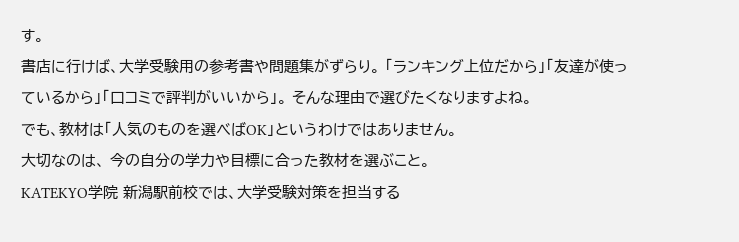す。
書店に行けば、大学受験用の参考書や問題集がずらり。 「ランキング上位だから」「友達が使っているから」「口コミで評判がいいから」。 そんな理由で選びたくなりますよね。
でも、教材は「人気のものを選べばOK」というわけではありません。
大切なのは、 今の自分の学力や目標に合った教材を選ぶこと。
KATEKYO学院 新潟駅前校では、大学受験対策を担当する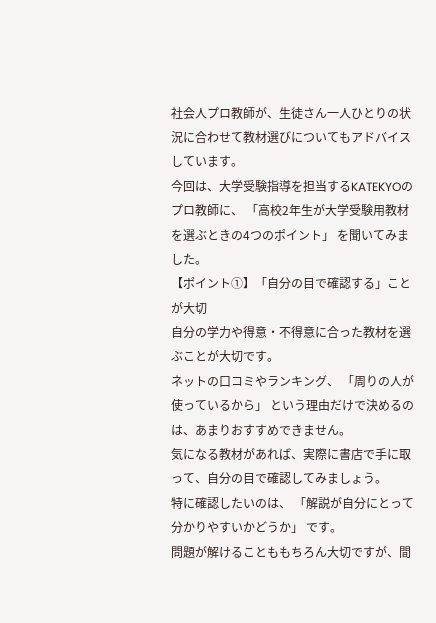社会人プロ教師が、生徒さん一人ひとりの状況に合わせて教材選びについてもアドバイスしています。
今回は、大学受験指導を担当するKATEKYOのプロ教師に、 「高校2年生が大学受験用教材を選ぶときの4つのポイント」 を聞いてみました。
【ポイント①】「自分の目で確認する」ことが大切
自分の学力や得意・不得意に合った教材を選ぶことが大切です。
ネットの口コミやランキング、 「周りの人が使っているから」 という理由だけで決めるのは、あまりおすすめできません。
気になる教材があれば、実際に書店で手に取って、自分の目で確認してみましょう。
特に確認したいのは、 「解説が自分にとって分かりやすいかどうか」 です。
問題が解けることももちろん大切ですが、間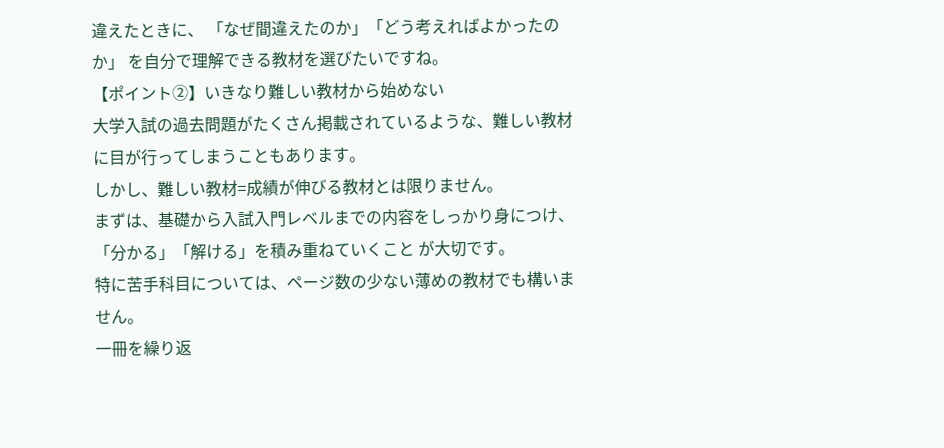違えたときに、 「なぜ間違えたのか」「どう考えればよかったのか」 を自分で理解できる教材を選びたいですね。
【ポイント②】いきなり難しい教材から始めない
大学入試の過去問題がたくさん掲載されているような、難しい教材に目が行ってしまうこともあります。
しかし、難しい教材=成績が伸びる教材とは限りません。
まずは、基礎から入試入門レベルまでの内容をしっかり身につけ、 「分かる」「解ける」を積み重ねていくこと が大切です。
特に苦手科目については、ページ数の少ない薄めの教材でも構いません。
一冊を繰り返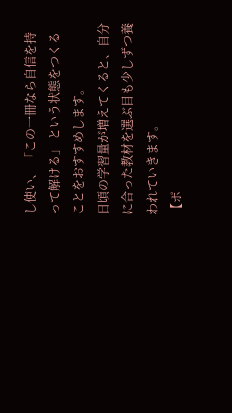し使い、 「この一冊なら自信を持って解ける」 という状態をつくることをおすすめします。
日頃の学習量が増えてくると、自分に合った教材を選ぶ目も少しずつ養われていきます。
【ポ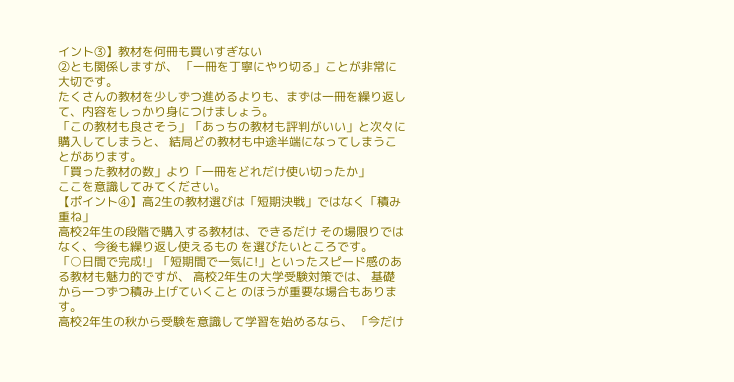イント③】教材を何冊も買いすぎない
②とも関係しますが、 「一冊を丁寧にやり切る」ことが非常に大切です。
たくさんの教材を少しずつ進めるよりも、まずは一冊を繰り返して、内容をしっかり身につけましょう。
「この教材も良さそう」「あっちの教材も評判がいい」と次々に購入してしまうと、 結局どの教材も中途半端になってしまうことがあります。
「買った教材の数」より「一冊をどれだけ使い切ったか」
ここを意識してみてください。
【ポイント④】高2生の教材選びは「短期決戦」ではなく「積み重ね」
高校2年生の段階で購入する教材は、できるだけ その場限りではなく、今後も繰り返し使えるもの を選びたいところです。
「○日間で完成!」「短期間で一気に!」といったスピード感のある教材も魅力的ですが、 高校2年生の大学受験対策では、 基礎から一つずつ積み上げていくこと のほうが重要な場合もあります。
高校2年生の秋から受験を意識して学習を始めるなら、 「今だけ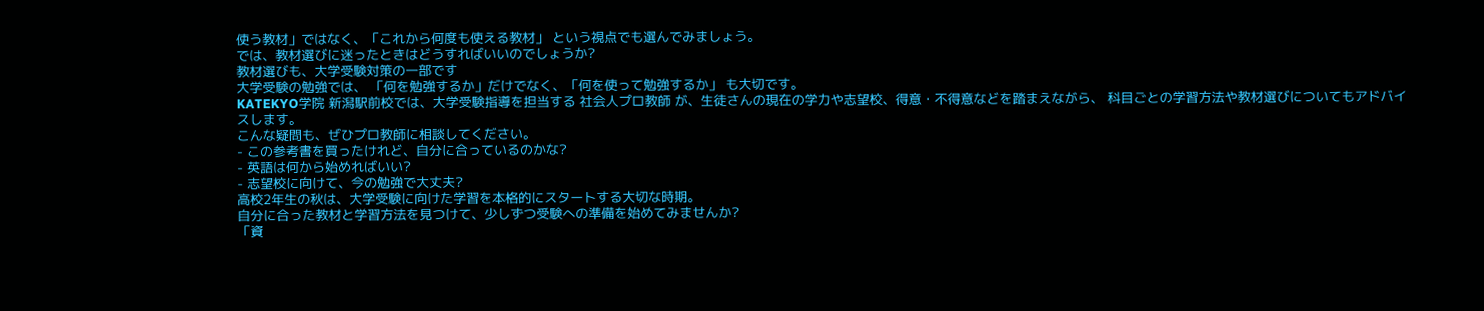使う教材」ではなく、「これから何度も使える教材」 という視点でも選んでみましょう。
では、教材選びに迷ったときはどうすればいいのでしょうか?
教材選びも、大学受験対策の一部です
大学受験の勉強では、 「何を勉強するか」だけでなく、「何を使って勉強するか」 も大切です。
KATEKYO学院 新潟駅前校では、大学受験指導を担当する 社会人プロ教師 が、生徒さんの現在の学力や志望校、得意・不得意などを踏まえながら、 科目ごとの学習方法や教材選びについてもアドバイスします。
こんな疑問も、ぜひプロ教師に相談してください。
- この参考書を買ったけれど、自分に合っているのかな?
- 英語は何から始めればいい?
- 志望校に向けて、今の勉強で大丈夫?
高校2年生の秋は、大学受験に向けた学習を本格的にスタートする大切な時期。
自分に合った教材と学習方法を見つけて、少しずつ受験への準備を始めてみませんか?
「資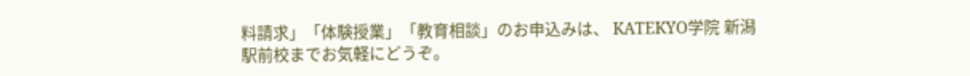料請求」「体験授業」「教育相談」のお申込みは、 KATEKYO学院 新潟駅前校までお気軽にどうぞ。